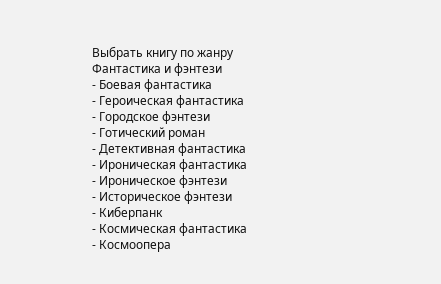Выбрать книгу по жанру
Фантастика и фэнтези
- Боевая фантастика
- Героическая фантастика
- Городское фэнтези
- Готический роман
- Детективная фантастика
- Ироническая фантастика
- Ироническое фэнтези
- Историческое фэнтези
- Киберпанк
- Космическая фантастика
- Космоопера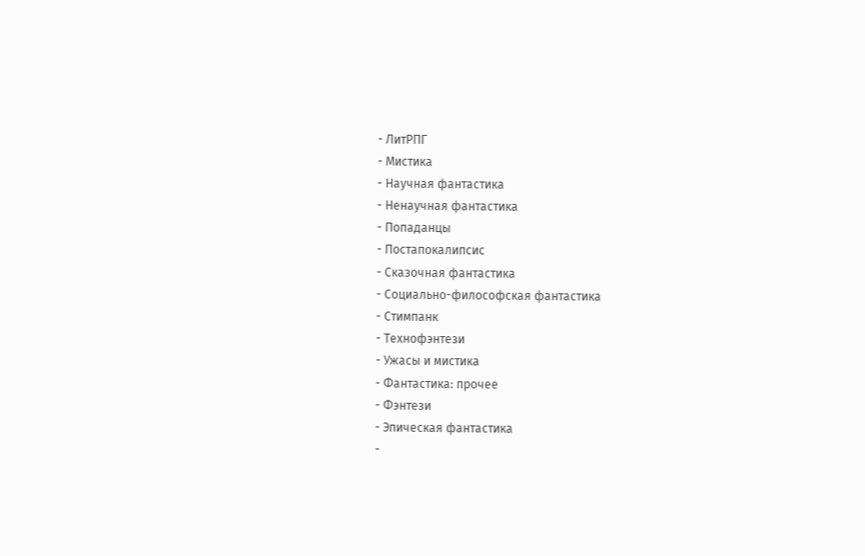- ЛитРПГ
- Мистика
- Научная фантастика
- Ненаучная фантастика
- Попаданцы
- Постапокалипсис
- Сказочная фантастика
- Социально-философская фантастика
- Стимпанк
- Технофэнтези
- Ужасы и мистика
- Фантастика: прочее
- Фэнтези
- Эпическая фантастика
-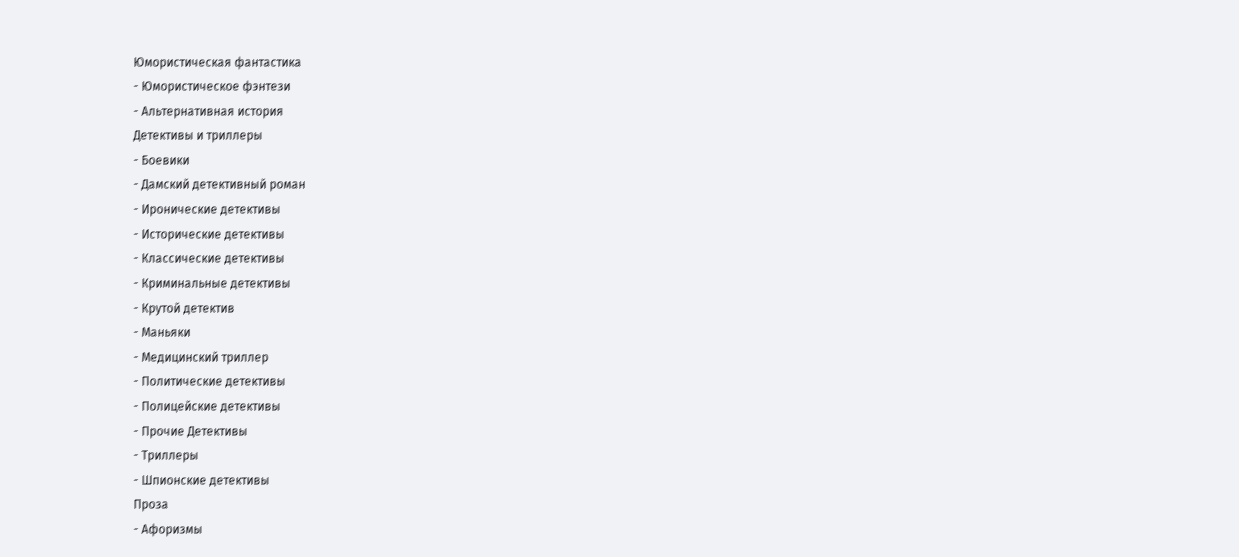Юмористическая фантастика
- Юмористическое фэнтези
- Альтернативная история
Детективы и триллеры
- Боевики
- Дамский детективный роман
- Иронические детективы
- Исторические детективы
- Классические детективы
- Криминальные детективы
- Крутой детектив
- Маньяки
- Медицинский триллер
- Политические детективы
- Полицейские детективы
- Прочие Детективы
- Триллеры
- Шпионские детективы
Проза
- Афоризмы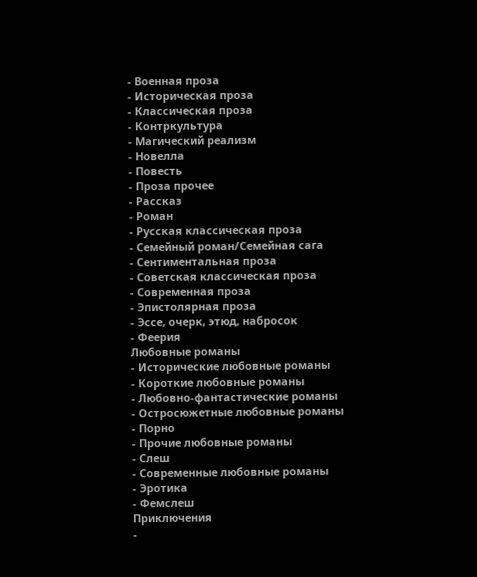- Военная проза
- Историческая проза
- Классическая проза
- Контркультура
- Магический реализм
- Новелла
- Повесть
- Проза прочее
- Рассказ
- Роман
- Русская классическая проза
- Семейный роман/Семейная сага
- Сентиментальная проза
- Советская классическая проза
- Современная проза
- Эпистолярная проза
- Эссе, очерк, этюд, набросок
- Феерия
Любовные романы
- Исторические любовные романы
- Короткие любовные романы
- Любовно-фантастические романы
- Остросюжетные любовные романы
- Порно
- Прочие любовные романы
- Слеш
- Современные любовные романы
- Эротика
- Фемслеш
Приключения
-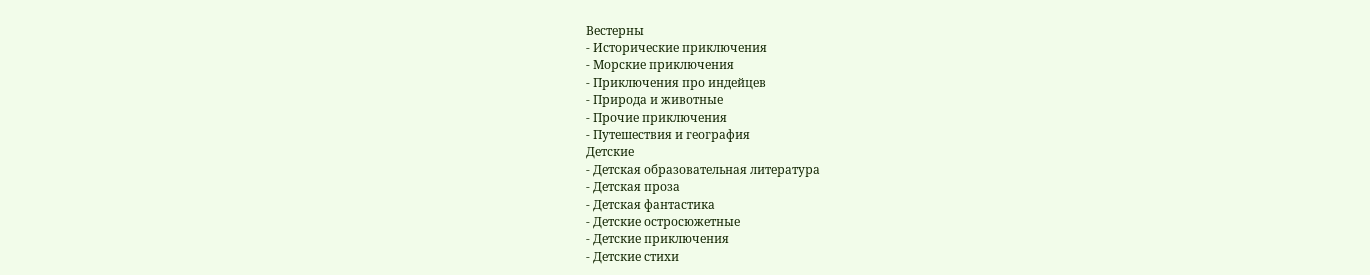Вестерны
- Исторические приключения
- Морские приключения
- Приключения про индейцев
- Природа и животные
- Прочие приключения
- Путешествия и география
Детские
- Детская образовательная литература
- Детская проза
- Детская фантастика
- Детские остросюжетные
- Детские приключения
- Детские стихи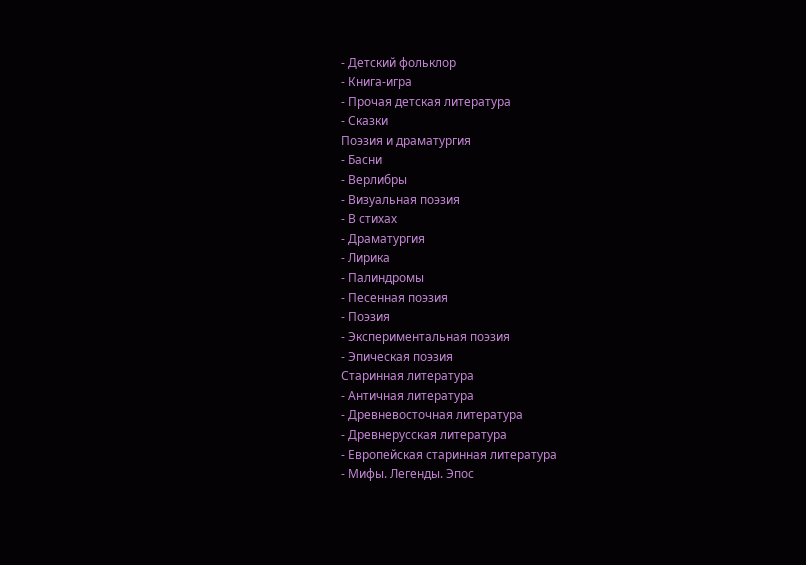- Детский фольклор
- Книга-игра
- Прочая детская литература
- Сказки
Поэзия и драматургия
- Басни
- Верлибры
- Визуальная поэзия
- В стихах
- Драматургия
- Лирика
- Палиндромы
- Песенная поэзия
- Поэзия
- Экспериментальная поэзия
- Эпическая поэзия
Старинная литература
- Античная литература
- Древневосточная литература
- Древнерусская литература
- Европейская старинная литература
- Мифы. Легенды. Эпос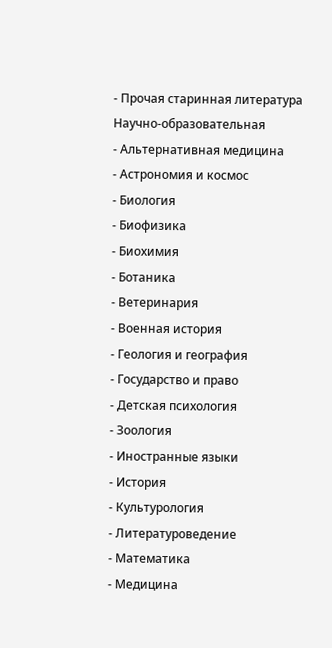- Прочая старинная литература
Научно-образовательная
- Альтернативная медицина
- Астрономия и космос
- Биология
- Биофизика
- Биохимия
- Ботаника
- Ветеринария
- Военная история
- Геология и география
- Государство и право
- Детская психология
- Зоология
- Иностранные языки
- История
- Культурология
- Литературоведение
- Математика
- Медицина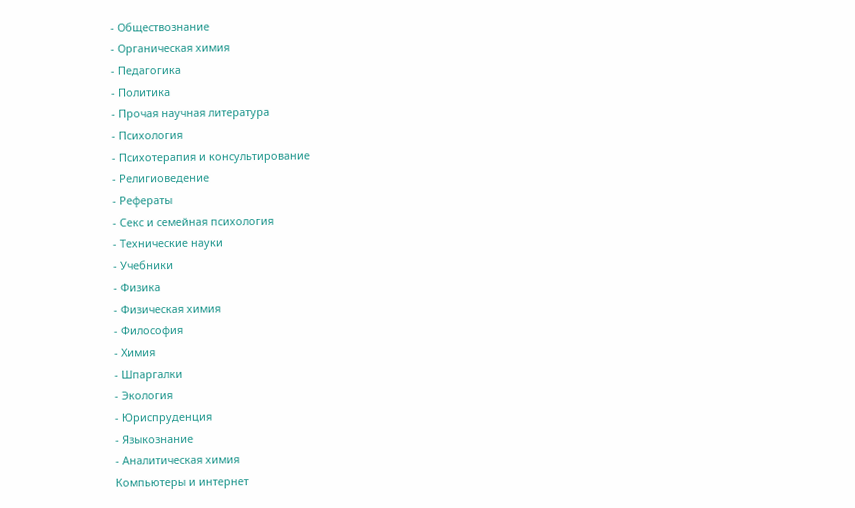- Обществознание
- Органическая химия
- Педагогика
- Политика
- Прочая научная литература
- Психология
- Психотерапия и консультирование
- Религиоведение
- Рефераты
- Секс и семейная психология
- Технические науки
- Учебники
- Физика
- Физическая химия
- Философия
- Химия
- Шпаргалки
- Экология
- Юриспруденция
- Языкознание
- Аналитическая химия
Компьютеры и интернет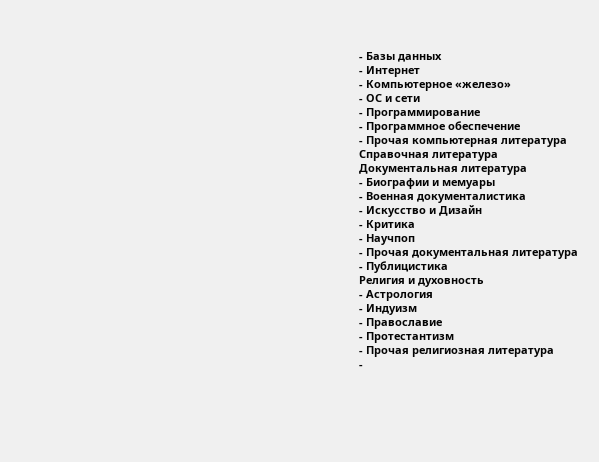- Базы данных
- Интернет
- Компьютерное «железо»
- ОС и сети
- Программирование
- Программное обеспечение
- Прочая компьютерная литература
Справочная литература
Документальная литература
- Биографии и мемуары
- Военная документалистика
- Искусство и Дизайн
- Критика
- Научпоп
- Прочая документальная литература
- Публицистика
Религия и духовность
- Астрология
- Индуизм
- Православие
- Протестантизм
- Прочая религиозная литература
-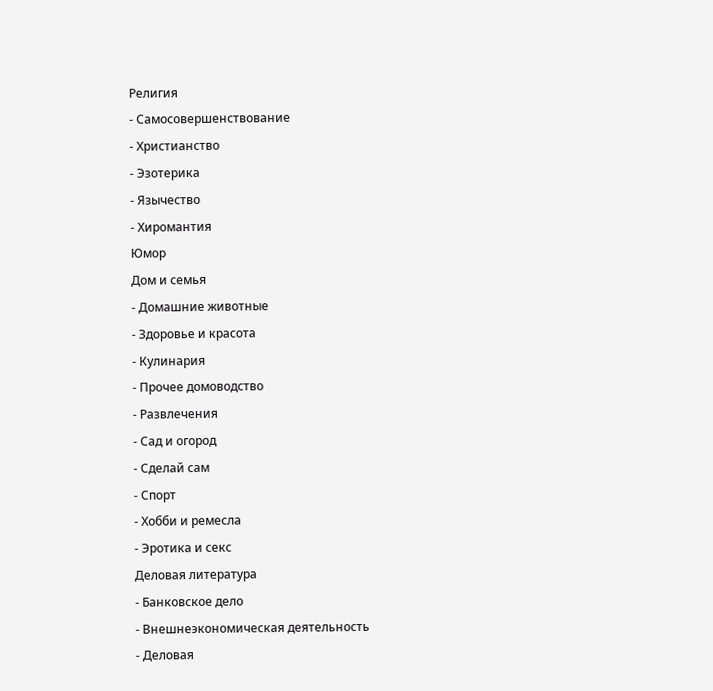Религия
- Самосовершенствование
- Христианство
- Эзотерика
- Язычество
- Хиромантия
Юмор
Дом и семья
- Домашние животные
- Здоровье и красота
- Кулинария
- Прочее домоводство
- Развлечения
- Сад и огород
- Сделай сам
- Спорт
- Хобби и ремесла
- Эротика и секс
Деловая литература
- Банковское дело
- Внешнеэкономическая деятельность
- Деловая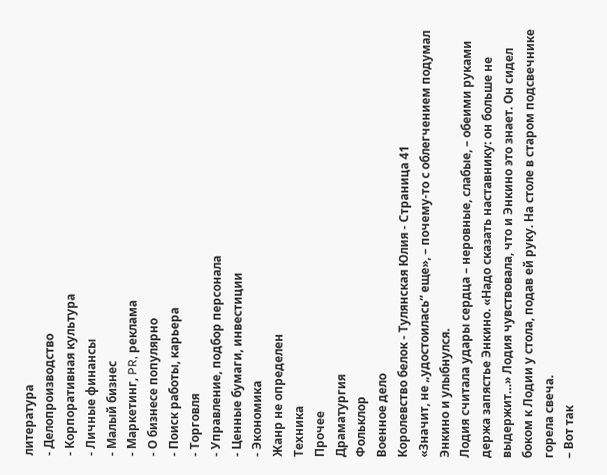литература
- Делопроизводство
- Корпоративная культура
- Личные финансы
- Малый бизнес
- Маркетинг, PR, реклама
- О бизнесе популярно
- Поиск работы, карьера
- Торговля
- Управление, подбор персонала
- Ценные бумаги, инвестиции
- Экономика
Жанр не определен
Техника
Прочее
Драматургия
Фольклор
Военное дело
Королевство белок - Тулянская Юлия - Страница 41
«Значит, не „удостоилась“ еще», – почему-то с облегчением подумал Энкино и улыбнулся.
Лодия считала удары сердца – неровные, слабые, – обеими руками держа запястье Энкино. «Надо сказать наставнику: он больше не выдержит…» Лодия чувствовала, что и Энкино это знает. Он сидел боком к Лодии у стола, подав ей руку. На столе в старом подсвечнике горела свеча.
– Вот так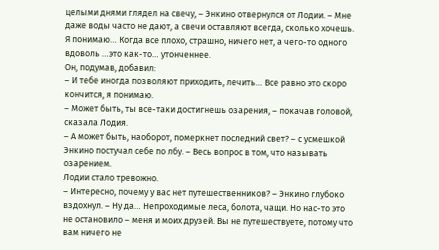целыми днями глядел на свечу, – Энкино отвернулся от Лодии. – Мне даже воды часто не дают, а свечи оставляют всегда, сколько хочешь. Я понимаю… Когда все плохо, страшно, ничего нет, а чего-то одного вдоволь …это как-то… утонченнее.
Он, подумав, добавил:
– И тебе иногда позволяют приходить, лечить… Все равно это скоро кончится, я понимаю.
– Может быть, ты все-таки достигнешь озарения, – покачав головой, сказала Лодия.
– А может быть, наоборот, померкнет последний свет? – с усмешкой Энкино постучал себе по лбу. – Весь вопрос в том, что называть озарением.
Лодии стало тревожно.
– Интересно, почему у вас нет путешественников? – Энкино глубоко вздохнул. – Ну да… Непроходимые леса, болота, чащи. Но нас-то это не остановило – меня и моих друзей. Вы не путешествуете, потому что вам ничего не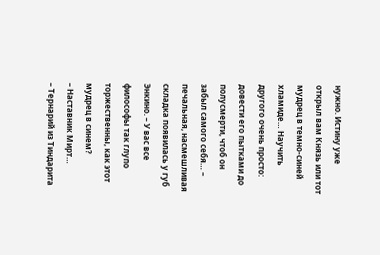нужно. Истину уже открыл вам Князь или тот мудрец в темно-синей хламиде… Научить другого очень просто: довести его пытками до полусмерти, чтоб он забыл самого себя… – печальная, насмешливая складка появилась у губ Энкино. – У вас все философы так глупо торжественны, как этот мудрец в синем?
– Наставник Мирт…
– Тернарий из Тиндарита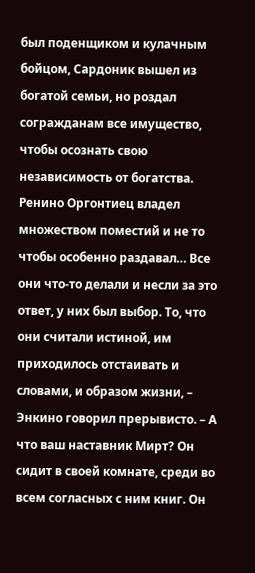был поденщиком и кулачным бойцом, Сардоник вышел из богатой семьи, но роздал согражданам все имущество, чтобы осознать свою независимость от богатства. Ренино Оргонтиец владел множеством поместий и не то чтобы особенно раздавал… Все они что-то делали и несли за это ответ, у них был выбор. То, что они считали истиной, им приходилось отстаивать и словами, и образом жизни, – Энкино говорил прерывисто. – А что ваш наставник Мирт? Он сидит в своей комнате, среди во всем согласных с ним книг. Он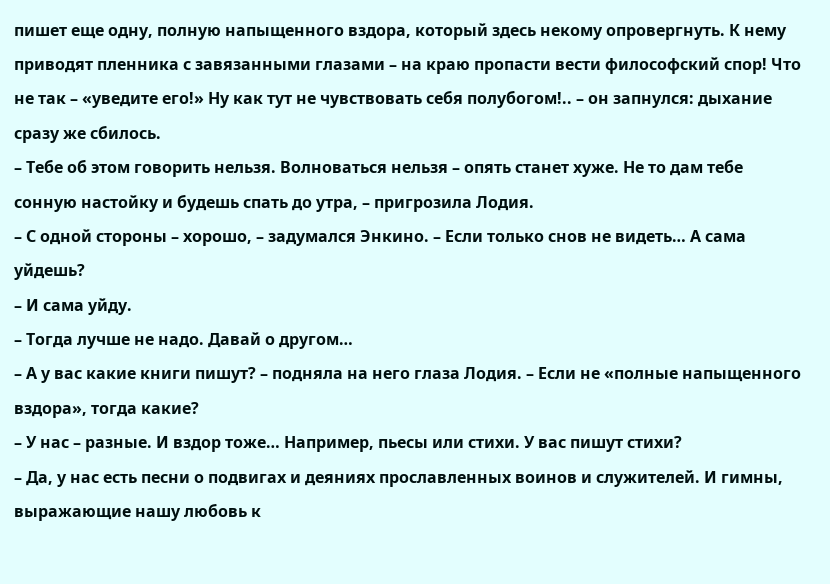пишет еще одну, полную напыщенного вздора, который здесь некому опровергнуть. К нему приводят пленника с завязанными глазами – на краю пропасти вести философский спор! Что не так – «уведите его!» Ну как тут не чувствовать себя полубогом!.. – он запнулся: дыхание сразу же сбилось.
– Тебе об этом говорить нельзя. Волноваться нельзя – опять станет хуже. Не то дам тебе сонную настойку и будешь спать до утра, – пригрозила Лодия.
– С одной стороны – хорошо, – задумался Энкино. – Если только снов не видеть… А сама уйдешь?
– И сама уйду.
– Тогда лучше не надо. Давай о другом…
– А у вас какие книги пишут? – подняла на него глаза Лодия. – Если не «полные напыщенного вздора», тогда какие?
– У нас – разные. И вздор тоже… Например, пьесы или стихи. У вас пишут стихи?
– Да, у нас есть песни о подвигах и деяниях прославленных воинов и служителей. И гимны, выражающие нашу любовь к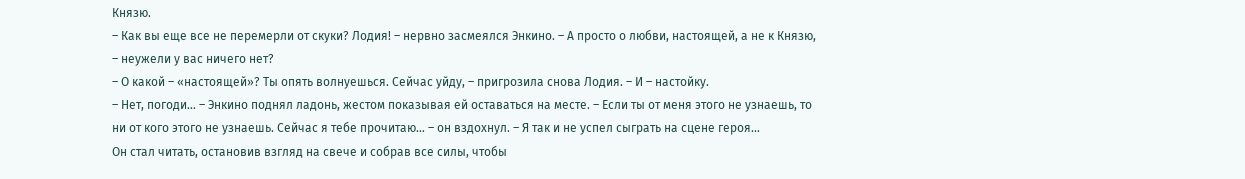Князю.
– Как вы еще все не перемерли от скуки? Лодия! – нервно засмеялся Энкино. – А просто о любви, настоящей, а не к Князю, – неужели у вас ничего нет?
– О какой – «настоящей»? Ты опять волнуешься. Сейчас уйду, – пригрозила снова Лодия. – И – настойку.
– Нет, погоди… – Энкино поднял ладонь, жестом показывая ей оставаться на месте. – Если ты от меня этого не узнаешь, то ни от кого этого не узнаешь. Сейчас я тебе прочитаю… – он вздохнул. – Я так и не успел сыграть на сцене героя…
Он стал читать, остановив взгляд на свече и собрав все силы, чтобы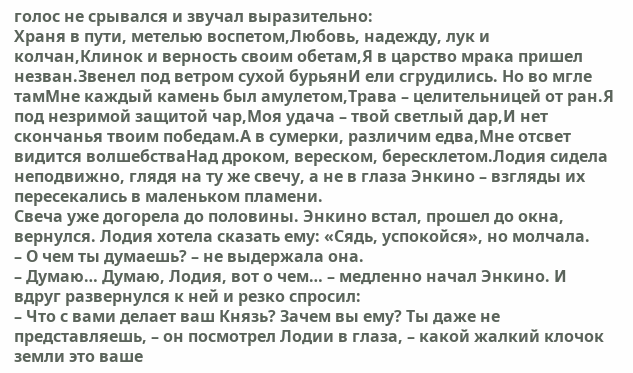голос не срывался и звучал выразительно:
Храня в пути, метелью воспетом,Любовь, надежду, лук и колчан,Клинок и верность своим обетам,Я в царство мрака пришел незван.Звенел под ветром сухой бурьянИ ели сгрудились. Но во мгле тамМне каждый камень был амулетом,Трава – целительницей от ран.Я под незримой защитой чар,Моя удача – твой светлый дар,И нет скончанья твоим победам.А в сумерки, различим едва,Мне отсвет видится волшебстваНад дроком, вереском, бересклетом.Лодия сидела неподвижно, глядя на ту же свечу, а не в глаза Энкино – взгляды их пересекались в маленьком пламени.
Свеча уже догорела до половины. Энкино встал, прошел до окна, вернулся. Лодия хотела сказать ему: «Сядь, успокойся», но молчала.
– О чем ты думаешь? – не выдержала она.
– Думаю… Думаю, Лодия, вот о чем… – медленно начал Энкино. И вдруг развернулся к ней и резко спросил:
– Что с вами делает ваш Князь? Зачем вы ему? Ты даже не представляешь, – он посмотрел Лодии в глаза, – какой жалкий клочок земли это ваше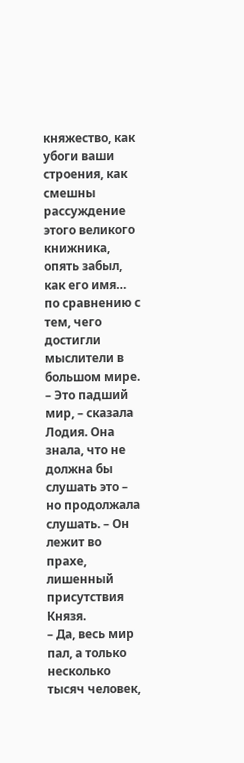княжество, как убоги ваши строения, как смешны рассуждение этого великого книжника, опять забыл, как его имя… по сравнению с тем, чего достигли мыслители в большом мире.
– Это падший мир, – сказала Лодия. Она знала, что не должна бы слушать это – но продолжала слушать. – Он лежит во прахе, лишенный присутствия Князя.
– Да, весь мир пал, а только несколько тысяч человек,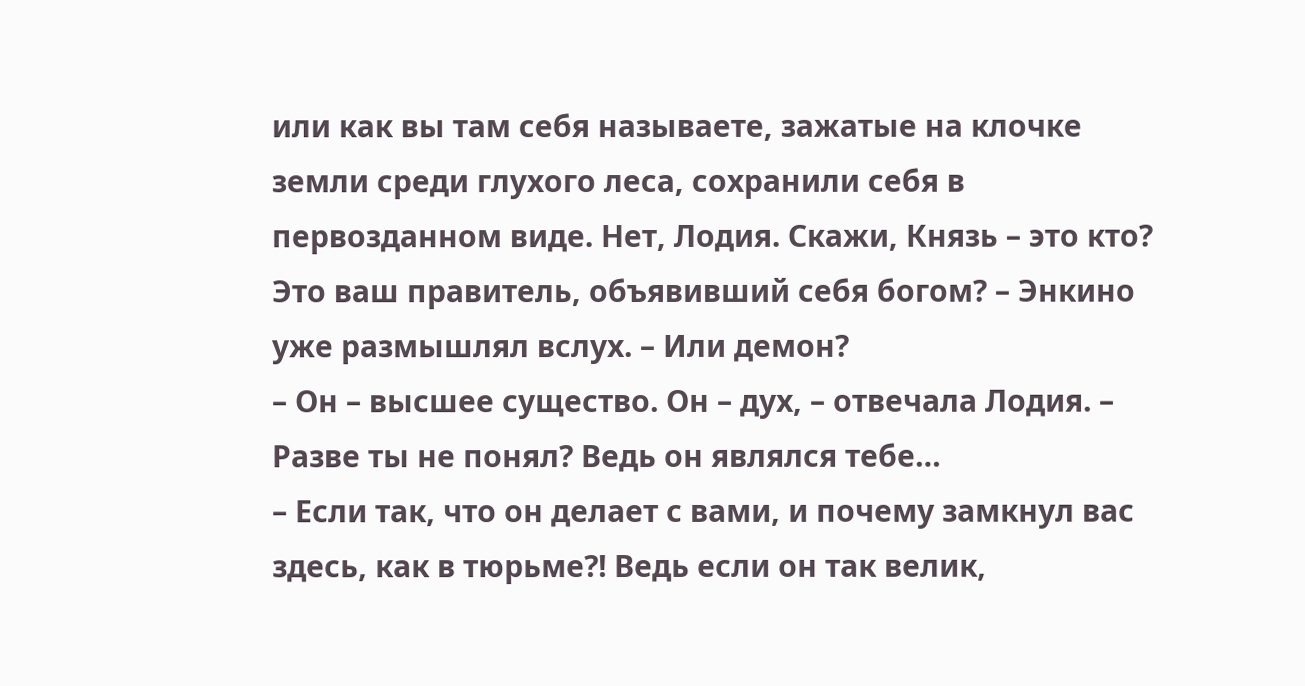или как вы там себя называете, зажатые на клочке земли среди глухого леса, сохранили себя в первозданном виде. Нет, Лодия. Скажи, Князь – это кто? Это ваш правитель, объявивший себя богом? – Энкино уже размышлял вслух. – Или демон?
– Он – высшее существо. Он – дух, – отвечала Лодия. – Разве ты не понял? Ведь он являлся тебе…
– Если так, что он делает с вами, и почему замкнул вас здесь, как в тюрьме?! Ведь если он так велик,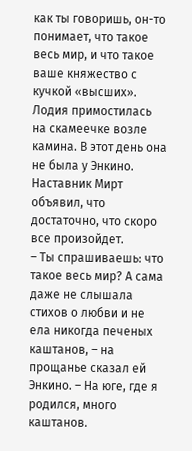как ты говоришь, он-то понимает, что такое весь мир, и что такое ваше княжество с кучкой «высших».
Лодия примостилась на скамеечке возле камина. В этот день она не была у Энкино. Наставник Мирт объявил, что достаточно, что скоро все произойдет.
– Ты спрашиваешь: что такое весь мир? А сама даже не слышала стихов о любви и не ела никогда печеных каштанов, – на прощанье сказал ей Энкино. – На юге, где я родился, много каштанов.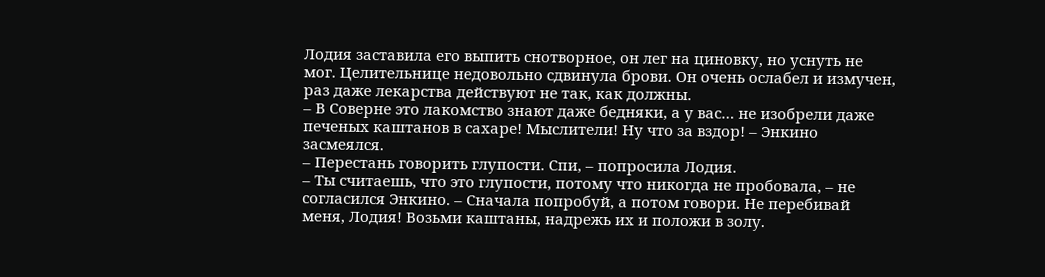Лодия заставила его выпить снотворное, он лег на циновку, но уснуть не мог. Целительнице недовольно сдвинула брови. Он очень ослабел и измучен, раз даже лекарства действуют не так, как должны.
– В Соверне это лакомство знают даже бедняки, а у вас… не изобрели даже печеных каштанов в сахаре! Мыслители! Ну что за вздор! – Энкино засмеялся.
– Перестань говорить глупости. Спи, – попросила Лодия.
– Ты считаешь, что это глупости, потому что никогда не пробовала, – не согласился Энкино. – Сначала попробуй, а потом говори. Не перебивай меня, Лодия! Возьми каштаны, надрежь их и положи в золу.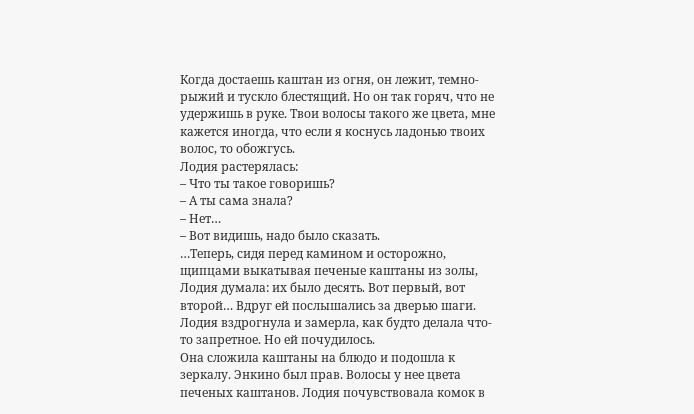Когда достаешь каштан из огня, он лежит, темно-рыжий и тускло блестящий. Но он так горяч, что не удержишь в руке. Твои волосы такого же цвета, мне кажется иногда, что если я коснусь ладонью твоих волос, то обожгусь.
Лодия растерялась:
– Что ты такое говоришь?
– А ты сама знала?
– Нет…
– Вот видишь, надо было сказать.
…Теперь, сидя перед камином и осторожно, щипцами выкатывая печеные каштаны из золы, Лодия думала: их было десять. Вот первый, вот второй… Вдруг ей послышались за дверью шаги. Лодия вздрогнула и замерла, как будто делала что-то запретное. Но ей почудилось.
Она сложила каштаны на блюдо и подошла к зеркалу. Энкино был прав. Волосы у нее цвета печеных каштанов. Лодия почувствовала комок в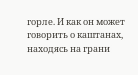горле. И как он может говорить о каштанах, находясь на грани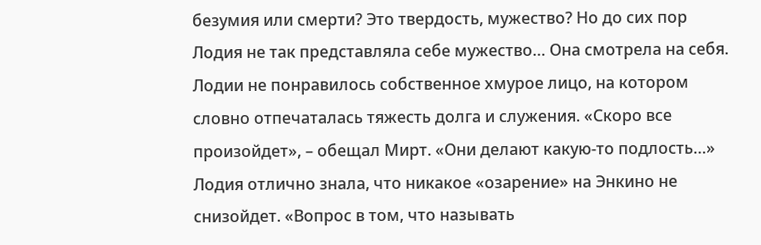безумия или смерти? Это твердость, мужество? Но до сих пор Лодия не так представляла себе мужество… Она смотрела на себя. Лодии не понравилось собственное хмурое лицо, на котором словно отпечаталась тяжесть долга и служения. «Скоро все произойдет», – обещал Мирт. «Они делают какую-то подлость…» Лодия отлично знала, что никакое «озарение» на Энкино не снизойдет. «Вопрос в том, что называть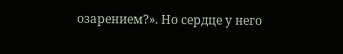озарением?». Но сердце у него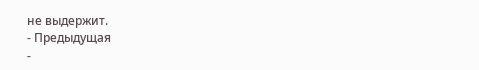не выдержит.
- Предыдущая
-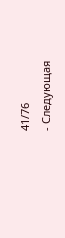41/76
- Следующая